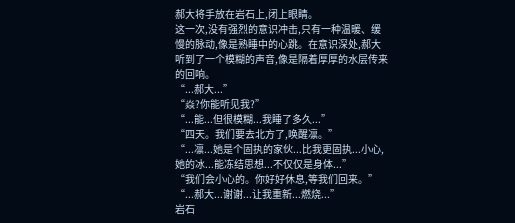郝大将手放在岩石上,闭上眼睛。
这一次,没有强烈的意识冲击,只有一种温暖、缓慢的脉动,像是熟睡中的心跳。在意识深处,郝大听到了一个模糊的声音,像是隔着厚厚的水层传来的回响。
“...郝大...”
“焱?你能听见我?”
“...能...但很模糊...我睡了多久...”
“四天。我们要去北方了,唤醒凛。”
“...凛...她是个固执的家伙...比我更固执...小心,她的冰...能冻结思想...不仅仅是身体...”
“我们会小心的。你好好休息,等我们回来。”
“...郝大...谢谢...让我重新...燃烧...”
岩石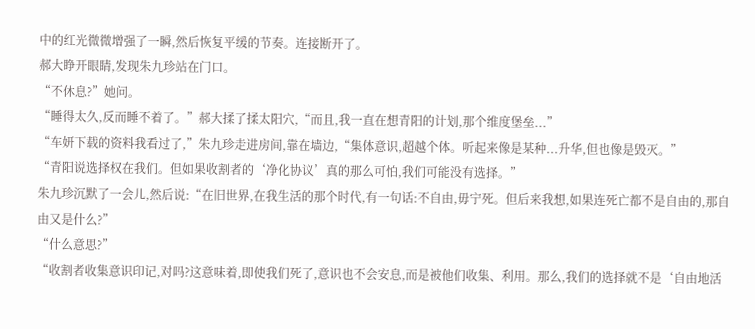中的红光微微增强了一瞬,然后恢复平缓的节奏。连接断开了。
郝大睁开眼睛,发现朱九珍站在门口。
“不休息?”她问。
“睡得太久,反而睡不着了。”郝大揉了揉太阳穴,“而且,我一直在想青阳的计划,那个维度堡垒...”
“车妍下载的资料我看过了,”朱九珍走进房间,靠在墙边,“集体意识,超越个体。听起来像是某种...升华,但也像是毁灭。”
“青阳说选择权在我们。但如果收割者的‘净化协议’真的那么可怕,我们可能没有选择。”
朱九珍沉默了一会儿,然后说:“在旧世界,在我生活的那个时代,有一句话:不自由,毋宁死。但后来我想,如果连死亡都不是自由的,那自由又是什么?”
“什么意思?”
“收割者收集意识印记,对吗?这意味着,即使我们死了,意识也不会安息,而是被他们收集、利用。那么,我们的选择就不是‘自由地活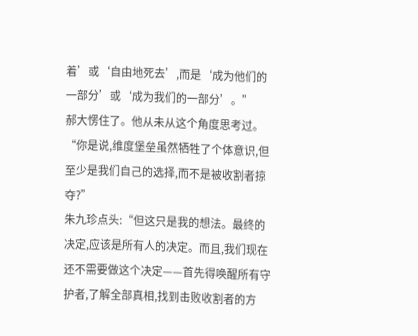着’或‘自由地死去’,而是‘成为他们的一部分’或‘成为我们的一部分’。”
郝大愣住了。他从未从这个角度思考过。
“你是说,维度堡垒虽然牺牲了个体意识,但至少是我们自己的选择,而不是被收割者掠夺?”
朱九珍点头:“但这只是我的想法。最终的决定,应该是所有人的决定。而且,我们现在还不需要做这个决定——首先得唤醒所有守护者,了解全部真相,找到击败收割者的方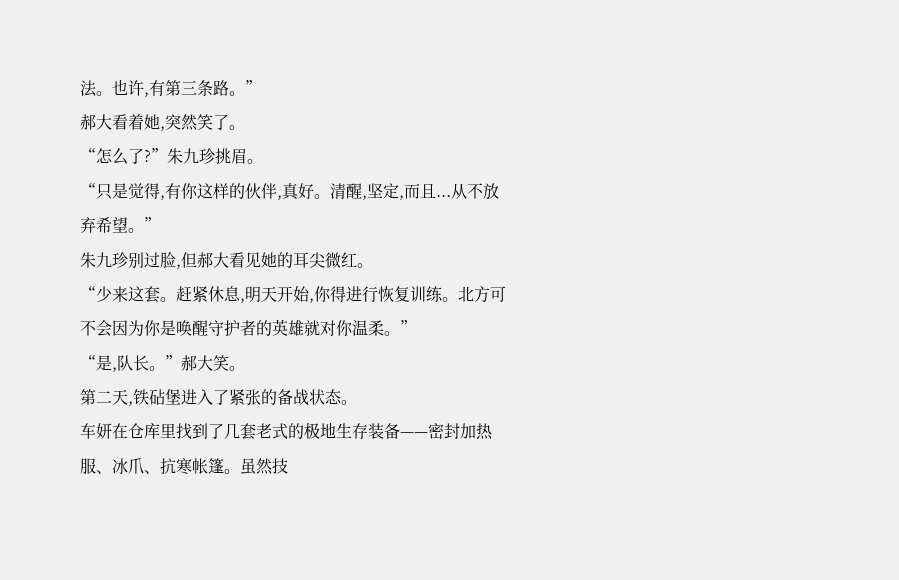法。也许,有第三条路。”
郝大看着她,突然笑了。
“怎么了?”朱九珍挑眉。
“只是觉得,有你这样的伙伴,真好。清醒,坚定,而且...从不放弃希望。”
朱九珍别过脸,但郝大看见她的耳尖微红。
“少来这套。赶紧休息,明天开始,你得进行恢复训练。北方可不会因为你是唤醒守护者的英雄就对你温柔。”
“是,队长。”郝大笑。
第二天,铁砧堡进入了紧张的备战状态。
车妍在仓库里找到了几套老式的极地生存装备——密封加热服、冰爪、抗寒帐篷。虽然技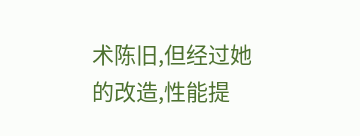术陈旧,但经过她的改造,性能提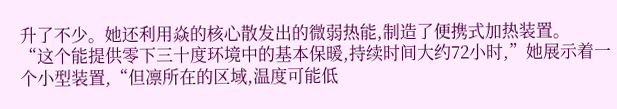升了不少。她还利用焱的核心散发出的微弱热能,制造了便携式加热装置。
“这个能提供零下三十度环境中的基本保暖,持续时间大约72小时,”她展示着一个小型装置,“但凛所在的区域,温度可能低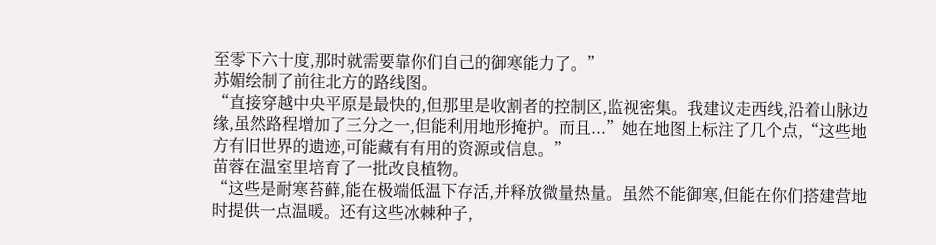至零下六十度,那时就需要靠你们自己的御寒能力了。”
苏媚绘制了前往北方的路线图。
“直接穿越中央平原是最快的,但那里是收割者的控制区,监视密集。我建议走西线,沿着山脉边缘,虽然路程增加了三分之一,但能利用地形掩护。而且...”她在地图上标注了几个点,“这些地方有旧世界的遗迹,可能藏有有用的资源或信息。”
苗蓉在温室里培育了一批改良植物。
“这些是耐寒苔藓,能在极端低温下存活,并释放微量热量。虽然不能御寒,但能在你们搭建营地时提供一点温暖。还有这些冰棘种子,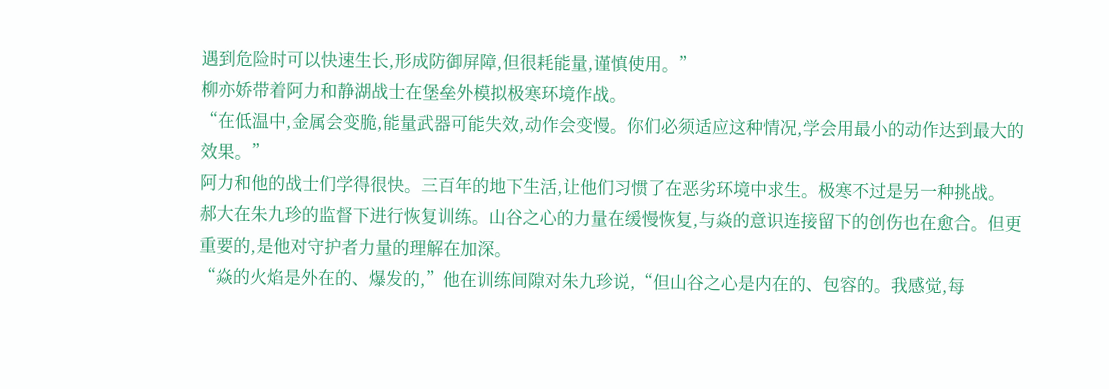遇到危险时可以快速生长,形成防御屏障,但很耗能量,谨慎使用。”
柳亦娇带着阿力和静湖战士在堡垒外模拟极寒环境作战。
“在低温中,金属会变脆,能量武器可能失效,动作会变慢。你们必须适应这种情况,学会用最小的动作达到最大的效果。”
阿力和他的战士们学得很快。三百年的地下生活,让他们习惯了在恶劣环境中求生。极寒不过是另一种挑战。
郝大在朱九珍的监督下进行恢复训练。山谷之心的力量在缓慢恢复,与焱的意识连接留下的创伤也在愈合。但更重要的,是他对守护者力量的理解在加深。
“焱的火焰是外在的、爆发的,”他在训练间隙对朱九珍说,“但山谷之心是内在的、包容的。我感觉,每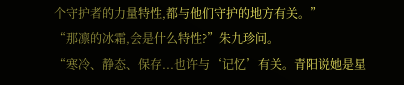个守护者的力量特性,都与他们守护的地方有关。”
“那凛的冰霜,会是什么特性?”朱九珍问。
“寒冷、静态、保存...也许与‘记忆’有关。青阳说她是星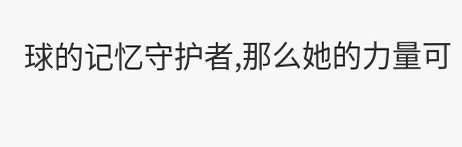球的记忆守护者,那么她的力量可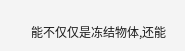能不仅仅是冻结物体,还能